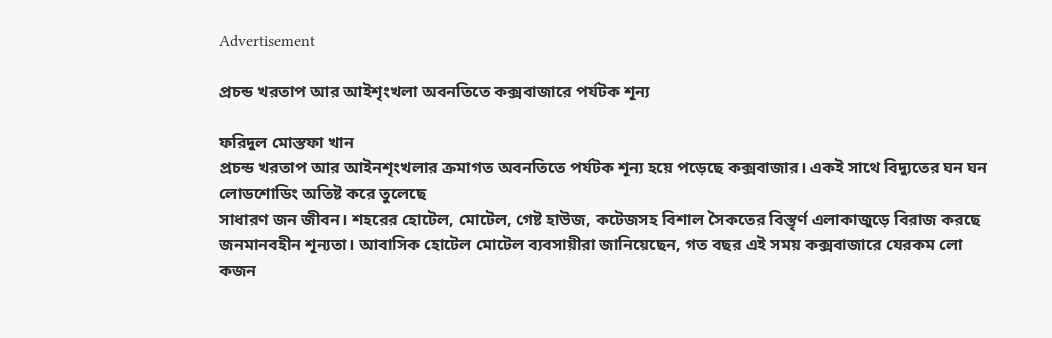Advertisement

প্রচন্ড খরতাপ আর আইশৃংখলা অবনতিতে কক্সবাজারে পর্যটক শূন্য

ফরিদুল মোস্তফা খান
প্রচন্ড খরতাপ আর আইনশৃংখলার ক্রমাগত অবনতিতে পর্যটক শূন্য হয়ে পড়েছে কক্সবাজার। একই সাথে বিদ্যুতের ঘন ঘন লোডশোডিং অতিষ্ট করে তুলেছে
সাধারণ জন জীবন। শহরের হোটেল, মোটেল, গেষ্ট হাউজ, কটেজসহ বিশাল সৈকতের বিস্তৃর্ণ এলাকাজুড়ে বিরাজ করছে জনমানবহীন শূন্যতা। আবাসিক হোটেল মোটেল ব্যবসায়ীরা জানিয়েছেন, গত বছর এই সময় কক্সবাজারে যেরকম লো
কজন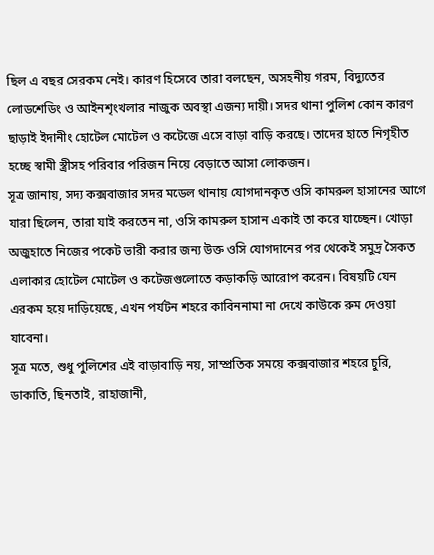ছিল এ বছর সেরকম নেই। কারণ হিসেবে তারা বলছেন, অসহনীয় গরম, বিদ্যুতের লোডশেডিং ও আইনশৃংখলার নাজুক অবস্থা এজন্য দায়ী। সদর থানা পুলিশ কোন কারণ ছাড়াই ইদানীং হোটেল মোটেল ও কটেজে এসে বাড়া বাড়ি করছে। তাদের হাতে নিগৃহীত হচ্ছে স্বামী স্ত্রীসহ পরিবার পরিজন নিয়ে বেড়াতে আসা লোকজন।
সূত্র জানায়, সদ্য কক্সবাজার সদর মডেল থানায় যোগদানকৃত ওসি কামরুল হাসানের আগে যারা ছিলেন, তারা যাই করতেন না, ওসি কামরুল হাসান একাই তা করে যাচ্ছেন। খোড়া অজুহাতে নিজের পকেট ভারী করার জন্য উক্ত ওসি যোগদানের পর থেকেই সমুদ্র সৈকত এলাকার হোটেল মোটেল ও কটেজগুলোতে কড়াকড়ি আরোপ করেন। বিষয়টি যেন এরকম হয়ে দাড়িয়েছে, এখন পর্যটন শহরে কাবিননামা না দেখে কাউকে রুম দেওয়া যাবেনা।
সূত্র মতে, শুধু পুলিশের এই বাড়াবাড়ি নয়, সাম্প্রতিক সময়ে কক্সবাজার শহরে চুরি, ডাকাতি, ছিনতাই, রাহাজানী,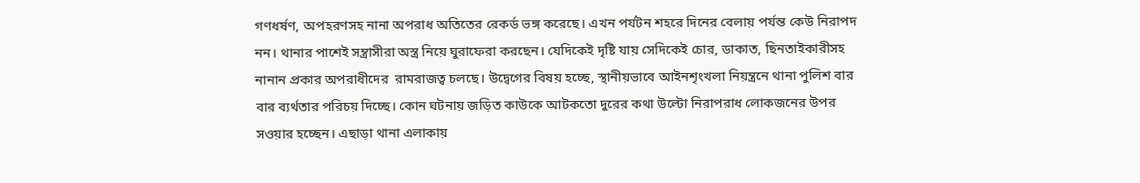গণধর্ষণ, অপহরণসহ নানা অপরাধ অতিতের রেকর্ড ভঙ্গ করেছে। এখন পর্যটন শহরে দিনের বেলায় পর্যন্ত কেউ নিরাপদ নন। থানার পাশেই সন্ত্রাসীরা অস্ত্র নিয়ে ঘুরাফেরা করছেন। যেদিকেই দৃষ্টি যায় সেদিকেই চোর, ডাকাত, ছিনতাইকারীসহ নানান প্রকার অপরাধীদের  রামরাজত্ব চলছে। উদ্বেগের বিষয় হচ্ছে, স্থানীয়ভাবে আইনশৃংখলা নিয়ন্ত্রনে থানা পুলিশ বার বার ব্যর্থতার পরিচয় দিচ্ছে। কোন ঘটনায় জড়িত কাউকে আটকতো দুরের কথা উল্টো নিরাপরাধ লোকজনের উপর সওয়ার হচ্ছেন। এছাড়া থানা এলাকায়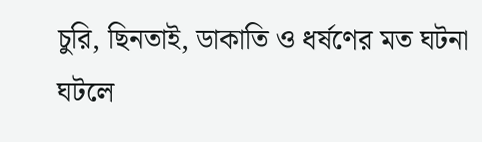চুরি, ছিনতাই, ডাকাতি ও ধর্ষণের মত ঘটনা ঘটলে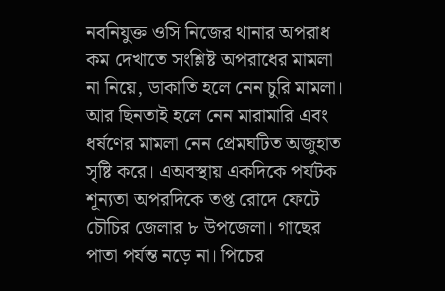নবনিযুক্ত ওসি নিজের থানার অপরাধ কম দেখাতে সংশ্লিষ্ট অপরাধের মামলা না নিয়ে, ডাকাতি হলে নেন চুরি মামলা। আর ছিনতাই হলে নেন মারামারি এবং ধর্ষণের মামলা নেন প্রেমঘটিত অজুহাত সৃষ্টি করে। এঅবস্থায় একদিকে পর্যটক শূন্যতা অপরদিকে তপ্ত রোদে ফেটে চৌচির জেলার ৮ উপজেলা। গাছের পাতা পর্যন্ত নড়ে না। পিচের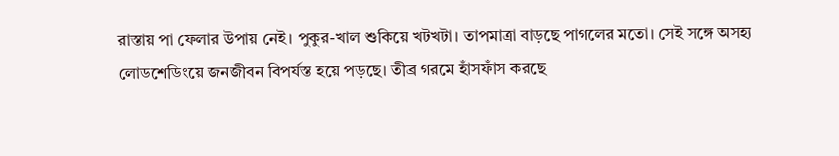রাস্তায় পা ফেলার উপায় নেই। পুকুর-খাল শুকিয়ে খটখটা। তাপমাত্রা বাড়ছে পাগলের মতো। সেই সঙ্গে অসহ্য লোডশেডিংয়ে জনজীবন বিপর্যস্ত হয়ে পড়ছে। তীব্র গরমে হাঁসফাঁস করছে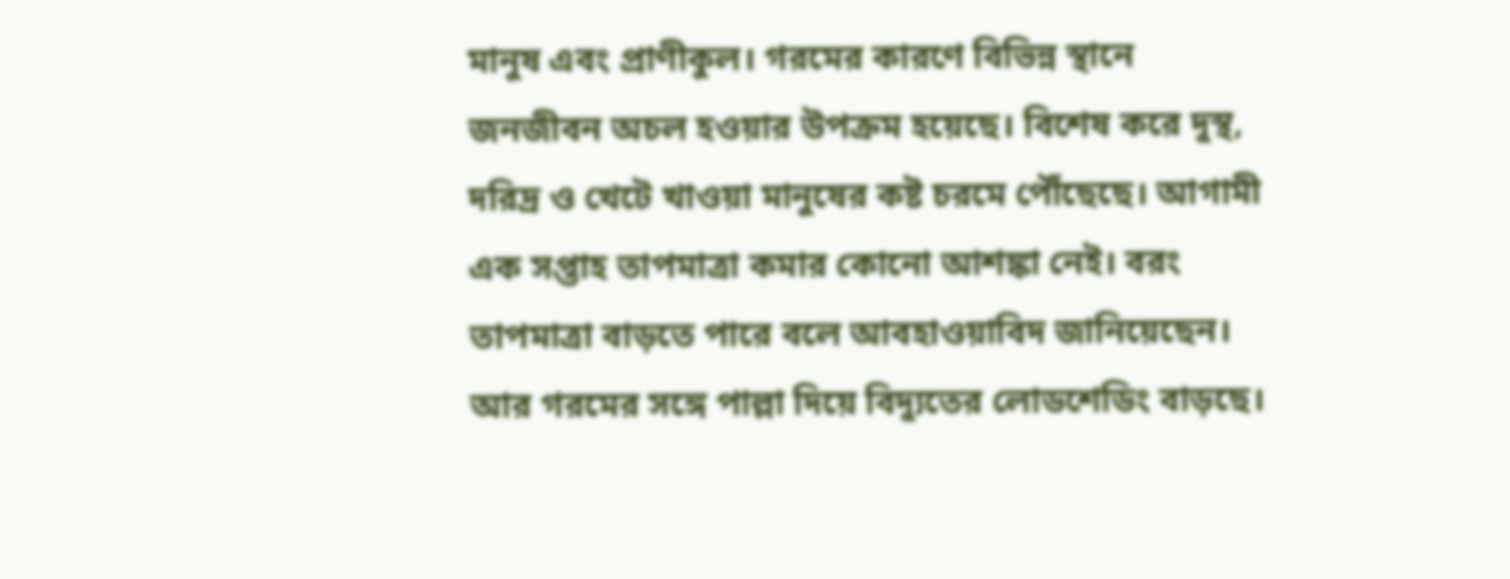মানুষ এবং প্রাণীকুল। গরমের কারণে বিভিন্ন স্থানে জনজীবন অচল হওয়ার উপক্রম হয়েছে। বিশেষ করে দুস্থ, দরিদ্র ও খেটে খাওয়া মানুষের কষ্ট চরমে পৌঁছেছে। আগামী এক সপ্তাহ তাপমাত্রা কমার কোনো আশঙ্কা নেই। বরং তাপমাত্রা বাড়তে পারে বলে আবহাওয়াবিদ জানিয়েছেন। আর গরমের সঙ্গে পাল্লা দিয়ে বিদ্যুতের লোডশেডিং বাড়ছে।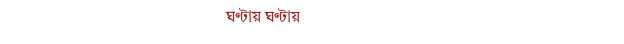ঘণ্টায় ঘণ্টায়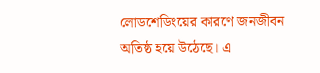লোডশেডিংয়ের কারণে জনজীবন অতিষ্ঠ হয়ে উঠেছে। এ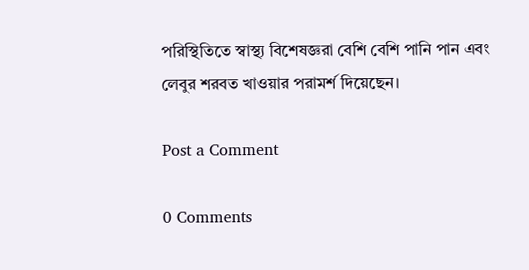পরিস্থিতিতে স্বাস্থ্য বিশেষজ্ঞরা বেশি বেশি পানি পান এবং লেবুর শরবত খাওয়ার পরামর্শ দিয়েছেন।

Post a Comment

0 Comments